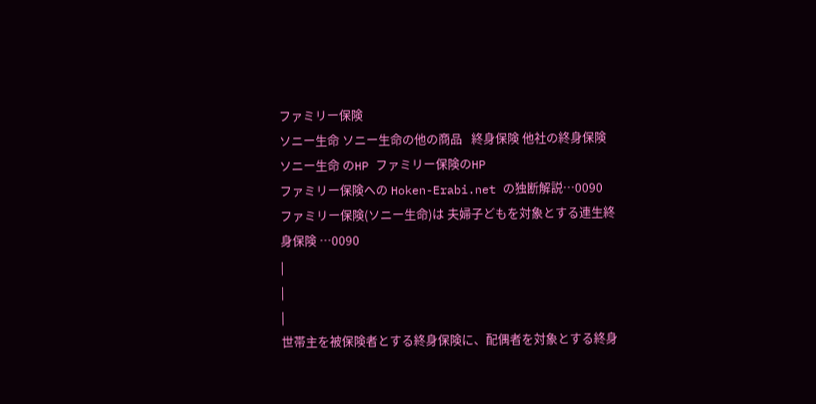ファミリー保険
ソニー生命 ソニー生命の他の商品   終身保険 他社の終身保険  ソニー生命 のHP ファミリー保険のHP
ファミリー保険への Hoken-Erabi.net の独断解説…0090
ファミリー保険(ソニー生命)は 夫婦子どもを対象とする連生終身保険 …0090
|
|
|
世帯主を被保険者とする終身保険に、配偶者を対象とする終身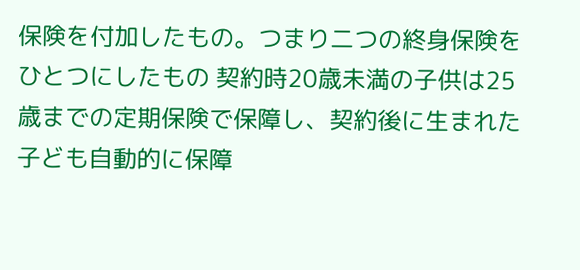保険を付加したもの。つまり二つの終身保険をひとつにしたもの 契約時20歳未満の子供は25歳までの定期保険で保障し、契約後に生まれた子ども自動的に保障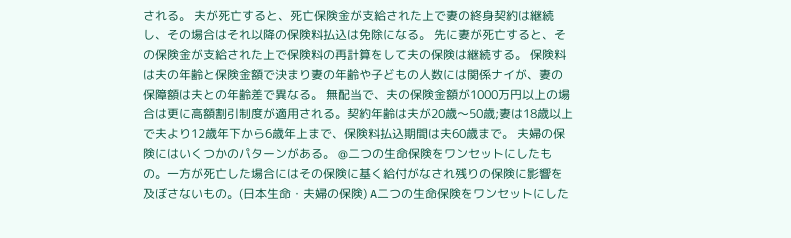される。 夫が死亡すると、死亡保険金が支給された上で妻の終身契約は継続し、その場合はそれ以降の保険料払込は免除になる。 先に妻が死亡すると、その保険金が支給された上で保険料の再計算をして夫の保険は継続する。 保険料は夫の年齢と保険金額で決まり妻の年齢や子どもの人数には関係ナイが、妻の保障額は夫との年齢差で異なる。 無配当で、夫の保険金額が1000万円以上の場合は更に高額割引制度が適用される。契約年齢は夫が20歳〜50歳;妻は18歳以上で夫より12歳年下から6歳年上まで、保険料払込期間は夫60歳まで。 夫婦の保険にはいくつかのパターンがある。 @二つの生命保険をワンセットにしたもの。一方が死亡した場合にはその保険に基く給付がなされ残りの保険に影響を及ぼさないもの。(日本生命・夫婦の保険) A二つの生命保険をワンセットにした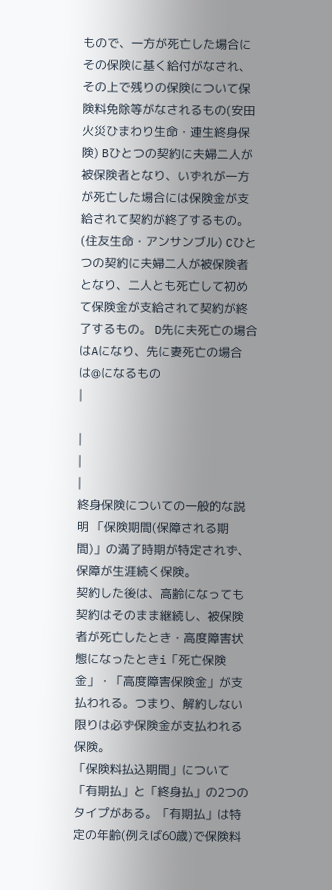もので、一方が死亡した場合にその保険に基く給付がなされ、その上で残りの保険について保険料免除等がなされるもの(安田火災ひまわり生命・連生終身保険) Bひとつの契約に夫婦二人が被保険者となり、いずれが一方が死亡した場合には保険金が支給されて契約が終了するもの。(住友生命・アンサンブル) Cひとつの契約に夫婦二人が被保険者となり、二人とも死亡して初めて保険金が支給されて契約が終了するもの。 D先に夫死亡の場合はAになり、先に妻死亡の場合は@になるもの
|

|
|
|
終身保険についての一般的な説明 「保険期間(保障される期間)」の満了時期が特定されず、保障が生涯続く保険。
契約した後は、高齢になっても契約はそのまま継続し、被保険者が死亡したとき・高度障害状態になったときi「死亡保険金」・「高度障害保険金」が支払われる。つまり、解約しない限りは必ず保険金が支払われる保険。
「保険料払込期間」について「有期払」と「終身払」の2つのタイプがある。「有期払」は特定の年齢(例えば60歳)で保険料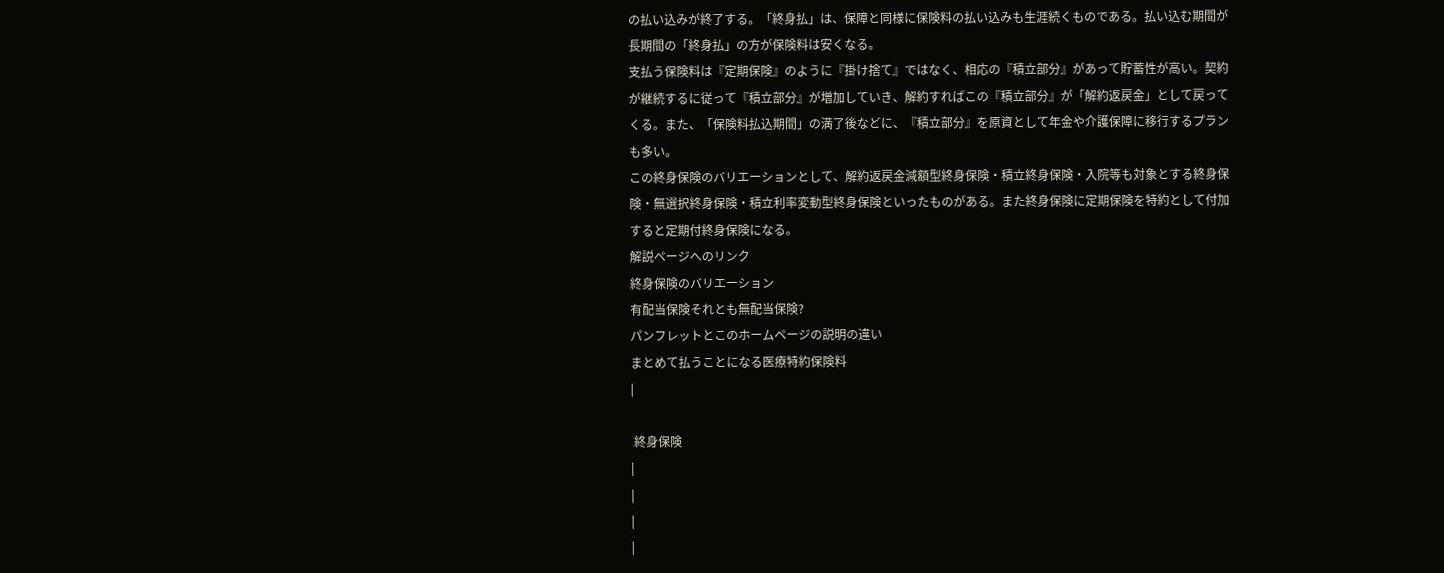の払い込みが終了する。「終身払」は、保障と同様に保険料の払い込みも生涯続くものである。払い込む期間が長期間の「終身払」の方が保険料は安くなる。
支払う保険料は『定期保険』のように『掛け捨て』ではなく、相応の『積立部分』があって貯蓄性が高い。契約が継続するに従って『積立部分』が増加していき、解約すればこの『積立部分』が「解約返戻金」として戻ってくる。また、「保険料払込期間」の満了後などに、『積立部分』を原資として年金や介護保障に移行するプランも多い。
この終身保険のバリエーションとして、解約返戻金減額型終身保険・積立終身保険・入院等も対象とする終身保険・無選択終身保険・積立利率変動型終身保険といったものがある。また終身保険に定期保険を特約として付加すると定期付終身保険になる。
解説ページへのリンク
終身保険のバリエーション
有配当保険それとも無配当保険?
パンフレットとこのホームページの説明の違い
まとめて払うことになる医療特約保険料
|

 終身保険
|
|
|
|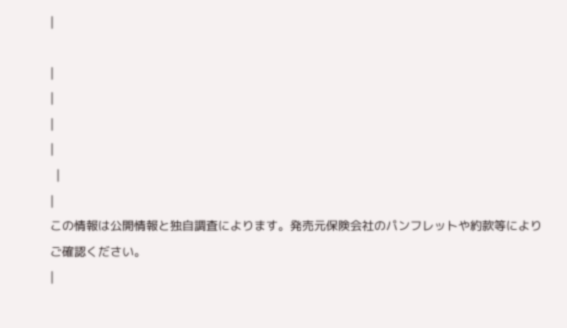|

|
|
|
|
  |
|
この情報は公開情報と独自調査によります。発売元保険会社のパンフレットや約款等によりご確認ください。
|